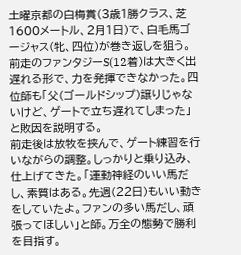土曜京都の白梅賞(3歳1勝クラス、芝1600メートル、2月1日)で、白毛馬ゴージャス(牝、四位)が巻き返しを狙う。
前走のファンタジーS(12着)は大きく出遅れる形で、力を発揮できなかった。四位師も「父(ゴールドシップ)譲りじゃないけど、ゲートで立ち遅れてしまった」と敗因を説明する。
前走後は放牧を挟んで、ゲート練習を行いながらの調整。しっかりと乗り込み、仕上げてきた。「運動神経のいい馬だし、素質はある。先週(22日)もいい動きをしていたよ。ファンの多い馬だし、頑張ってほしい」と師。万全の態勢で勝利を目指す。